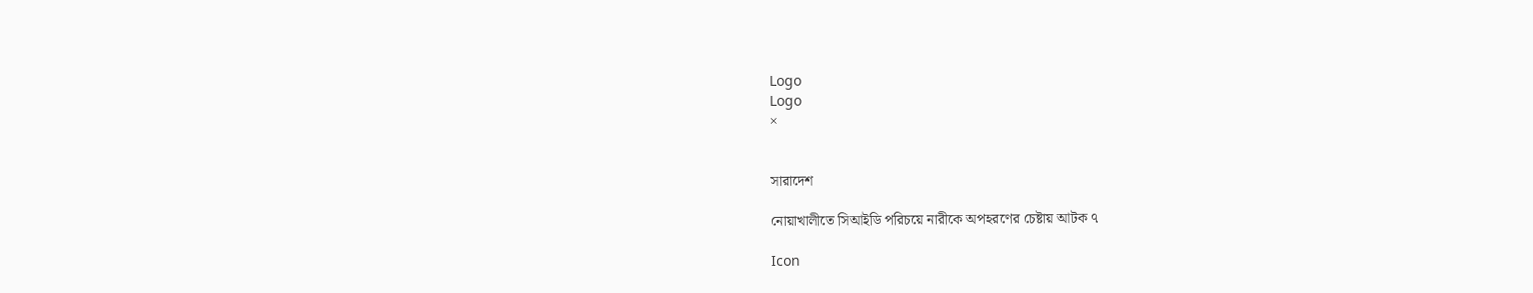Logo
Logo
×


সারাদেশ

নোয়াখালীতে সিআইডি পরিচয়ে নারীকে অপহরণের চেষ্টায় আটক ৭

Icon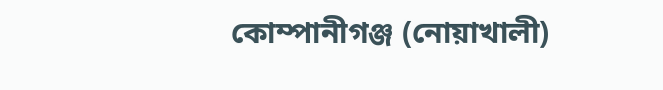কোম্পানীগঞ্জ (নোয়াখালী)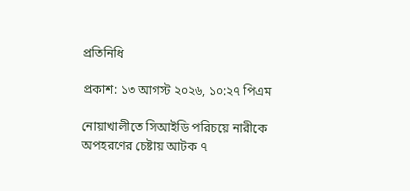প্রতিনিধি

প্রকাশ: ১৩ আগস্ট ২০২৬, ১০:২৭ পিএম

নোয়াখালীতে সিআইডি পরিচয়ে নারীকে অপহরণের চেষ্টায় আটক ৭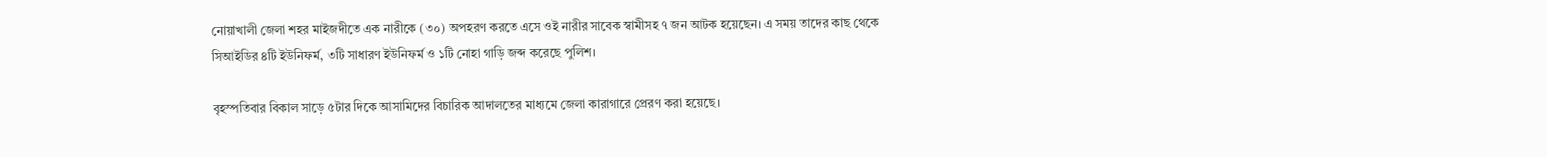নোয়াখালী জেলা শহর মাইজদীতে এক নারীকে (৩০) অপহরণ করতে এসে ওই নারীর সাবেক স্বামীসহ ৭ জন আটক হয়েছেন। এ সময় তাদের কাছ থেকে সিআইডির ৪টি ইউনিফর্ম, ৩টি সাধারণ ইউনিফর্ম ও ১টি নোহা গাড়ি জব্দ করেছে পুলিশ।

বৃহস্পতিবার বিকাল সাড়ে ৫টার দিকে আসামিদের বিচারিক আদালতের মাধ্যমে জেলা কারাগারে প্রেরণ করা হয়েছে।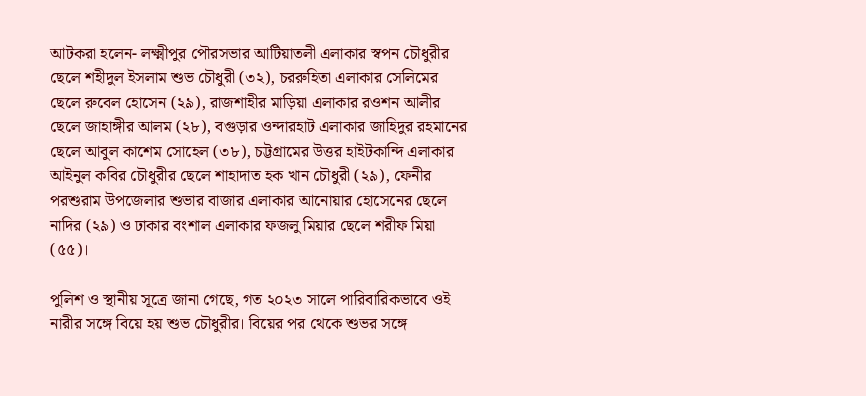আটকরা হলেন- লক্ষ্মীপুর পৌরসভার আটিয়াতলী এলাকার স্বপন চৌধুরীর ছেলে শহীদুল ইসলাম শুভ চৌধুরী (৩২), চররুহিতা এলাকার সেলিমের ছেলে রুবেল হোসেন (২৯), রাজশাহীর মাড়িয়া এলাকার রওশন আলীর ছেলে জাহাঙ্গীর আলম (২৮), বগুড়ার ওন্দারহাট এলাকার জাহিদুর রহমানের ছেলে আবুল কাশেম সোহেল (৩৮), চট্টগ্রামের উত্তর হাইটকান্দি এলাকার আইনুল কবির চৌধুরীর ছেলে শাহাদাত হক খান চৌধুরী (২৯), ফেনীর পরশুরাম উপজেলার শুভার বাজার এলাকার আনোয়ার হোসেনের ছেলে নাদির (২৯) ও ঢাকার বংশাল এলাকার ফজলু মিয়ার ছেলে শরীফ মিয়া (৫৫)।

পুলিশ ও স্থানীয় সূত্রে জানা গেছে, গত ২০২৩ সালে পারিবারিকভাবে ওই নারীর সঙ্গে বিয়ে হয় শুভ চৌধুরীর। বিয়ের পর থেকে শুভর সঙ্গে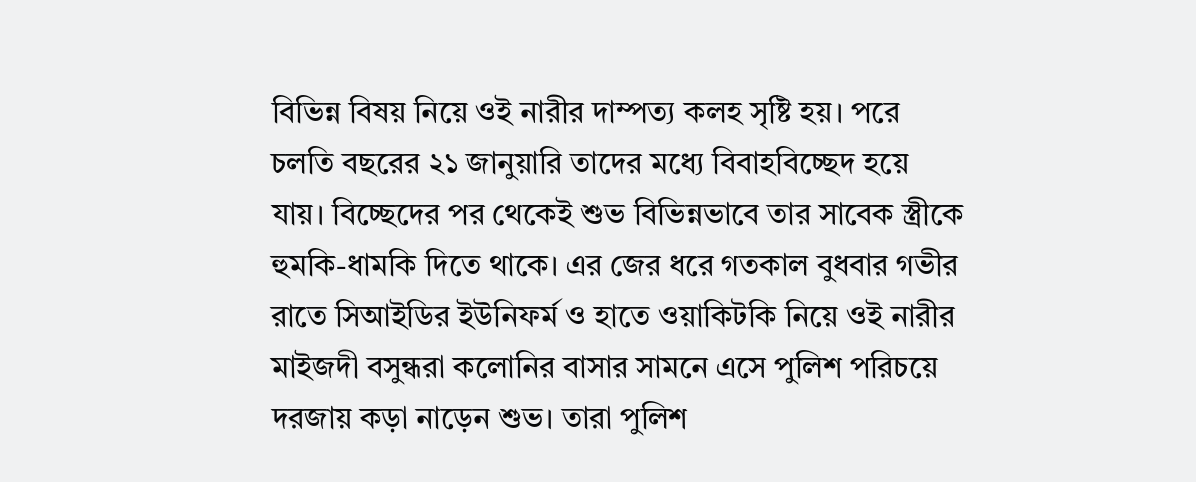বিভিন্ন বিষয় নিয়ে ওই নারীর দাম্পত্য কলহ সৃষ্টি হয়। পরে চলতি বছরের ২১ জানুয়ারি তাদের মধ্যে বিবাহবিচ্ছেদ হয়ে যায়। বিচ্ছেদের পর থেকেই শুভ বিভিন্নভাবে তার সাবেক স্ত্রীকে হুমকি-ধামকি দিতে থাকে। এর জের ধরে গতকাল বুধবার গভীর রাতে সিআইডির ইউনিফর্ম ও হাতে ওয়াকিটকি নিয়ে ওই নারীর মাইজদী বসুন্ধরা কলোনির বাসার সামনে এসে পুলিশ পরিচয়ে দরজায় কড়া নাড়েন শুভ। তারা পুলিশ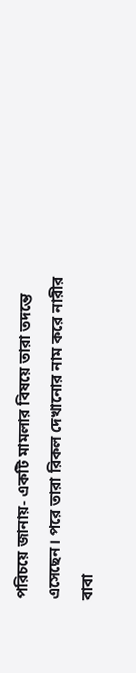পরিচয়ে জানায়- একটি মামলার বিষয়ে তারা তদন্তে এসেছেন। পরে তারা রিকল দেখানোর নাম করে নারীর বাবা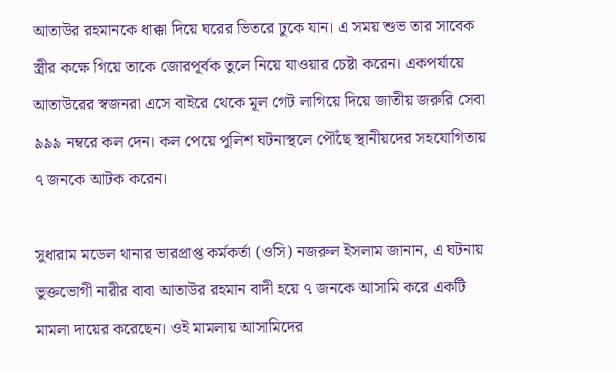আতাউর রহমানকে ধাক্কা দিয়ে ঘরের ভিতরে ঢুকে যান। এ সময় শুভ তার সাবেক স্ত্রীর কক্ষে গিয়ে তাকে জোরপূর্বক তুলে নিয়ে যাওয়ার চেষ্টা করেন। একপর্যায়ে আতাউরের স্বজনরা এসে বাইরে থেকে মূল গেট লাগিয়ে দিয়ে জাতীয় জরুরি সেবা ৯৯৯ নম্বরে কল দেন। কল পেয়ে পুলিশ ঘটনাস্থলে পৌঁছে স্থানীয়দের সহযোগিতায় ৭ জনকে আটক করেন।

সুধারাম মডেল থানার ভারপ্রাপ্ত কর্মকর্তা (ওসি) নজরুল ইসলাম জানান, এ ঘটনায় ভুক্তভোগী নারীর বাবা আতাউর রহমান বাদী হয়ে ৭ জনকে আসামি করে একটি মামলা দায়ের করেছেন। ওই মামলায় আসামিদের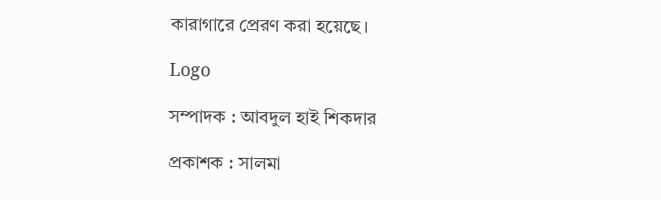কারাগারে প্রেরণ করা হয়েছে।

Logo

সম্পাদক : আবদুল হাই শিকদার

প্রকাশক : সালমা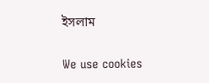ইসলাম

We use cookies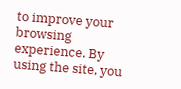to improve your browsing experience. By using the site, you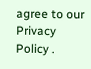agree to our Privacy Policy .